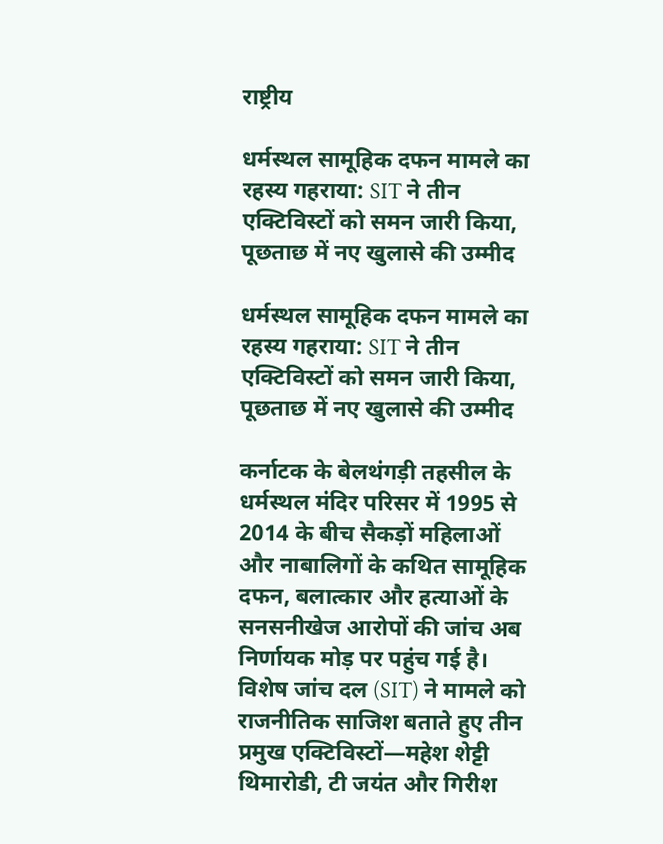राष्ट्रीय

धर्मस्थल सामूहिक दफन मामले का रहस्य गहराया: SIT ने तीन एक्टिविस्टों को समन जारी किया, पूछताछ में नए खुलासे की उम्मीद

धर्मस्थल सामूहिक दफन मामले का रहस्य गहराया: SIT ने तीन एक्टिविस्टों को समन जारी किया, पूछताछ में नए खुलासे की उम्मीद

कर्नाटक के बेलथंगड़ी तहसील के धर्मस्थल मंदिर परिसर में 1995 से 2014 के बीच सैकड़ों महिलाओं और नाबालिगों के कथित सामूहिक दफन, बलात्कार और हत्याओं के सनसनीखेज आरोपों की जांच अब निर्णायक मोड़ पर पहुंच गई है। विशेष जांच दल (SIT) ने मामले को राजनीतिक साजिश बताते हुए तीन प्रमुख एक्टिविस्टों—महेश शेट्टी थिमारोडी, टी जयंत और गिरीश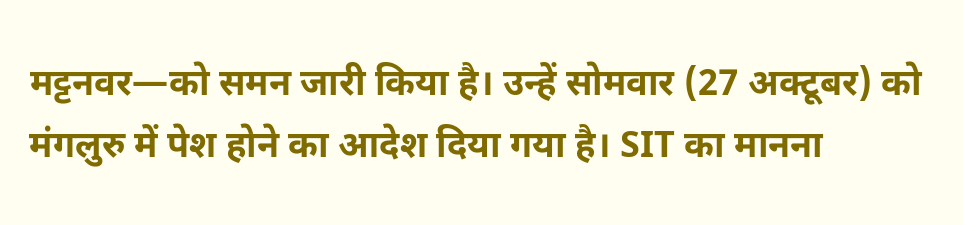मट्टनवर—को समन जारी किया है। उन्हें सोमवार (27 अक्टूबर) को मंगलुरु में पेश होने का आदेश दिया गया है। SIT का मानना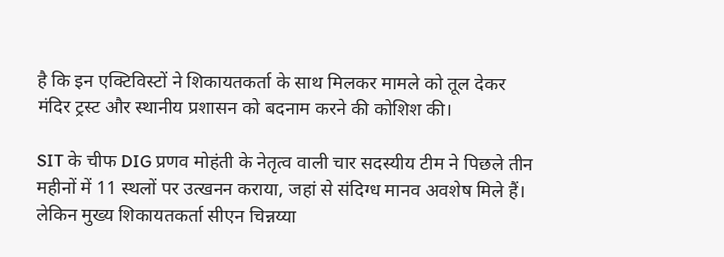है कि इन एक्टिविस्टों ने शिकायतकर्ता के साथ मिलकर मामले को तूल देकर मंदिर ट्रस्ट और स्थानीय प्रशासन को बदनाम करने की कोशिश की।

SIT के चीफ DIG प्रणव मोहंती के नेतृत्व वाली चार सदस्यीय टीम ने पिछले तीन महीनों में 11 स्थलों पर उत्खनन कराया, जहां से संदिग्ध मानव अवशेष मिले हैं। लेकिन मुख्य शिकायतकर्ता सीएन चिन्नय्या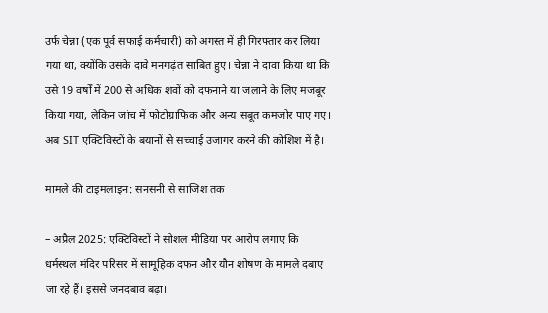उर्फ चेन्ना (एक पूर्व सफाई कर्मचारी) को अगस्त में ही गिरफ्तार कर लिया गया था, क्योंकि उसके दावे मनगढ़ंत साबित हुए। चेन्ना ने दावा किया था कि उसे 19 वर्षों में 200 से अधिक शवों को दफनाने या जलाने के लिए मजबूर किया गया, लेकिन जांच में फोटोग्राफिक और अन्य सबूत कमजोर पाए गए। अब SIT एक्टिविस्टों के बयानों से सच्चाई उजागर करने की कोशिश में है।

मामले की टाइमलाइन: सनसनी से साजिश तक

– अप्रैल 2025: एक्टिविस्टों ने सोशल मीडिया पर आरोप लगाए कि धर्मस्थल मंदिर परिसर में सामूहिक दफन और यौन शोषण के मामले दबाए जा रहे हैं। इससे जनदबाव बढ़ा।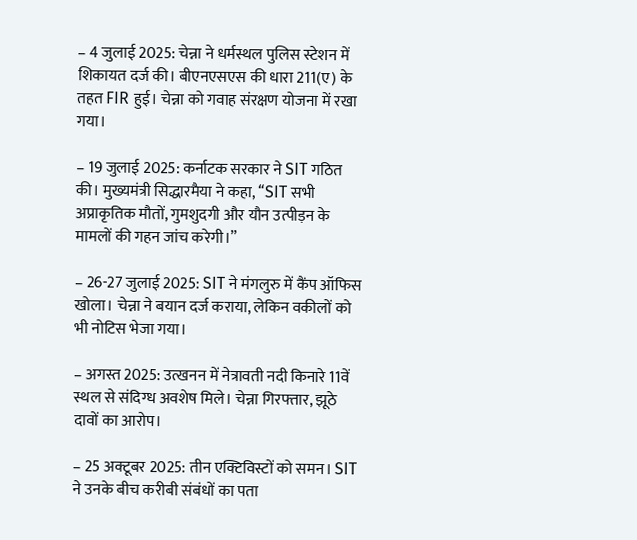– 4 जुलाई 2025: चेन्ना ने धर्मस्थल पुलिस स्टेशन में शिकायत दर्ज की। बीएनएसएस की धारा 211(ए) के तहत FIR हुई। चेन्ना को गवाह संरक्षण योजना में रखा गया।

– 19 जुलाई 2025: कर्नाटक सरकार ने SIT गठित की। मुख्यमंत्री सिद्धारमैया ने कहा, “SIT सभी अप्राकृतिक मौतों, गुमशुदगी और यौन उत्पीड़न के मामलों की गहन जांच करेगी।”

– 26-27 जुलाई 2025: SIT ने मंगलुरु में कैंप ऑफिस खोला। चेन्ना ने बयान दर्ज कराया, लेकिन वकीलों को भी नोटिस भेजा गया।

– अगस्त 2025: उत्खनन में नेत्रावती नदी किनारे 11वें स्थल से संदिग्ध अवशेष मिले। चेन्ना गिरफ्तार, झूठे दावों का आरोप।

– 25 अक्टूबर 2025: तीन एक्टिविस्टों को समन। SIT ने उनके बीच करीबी संबंधों का पता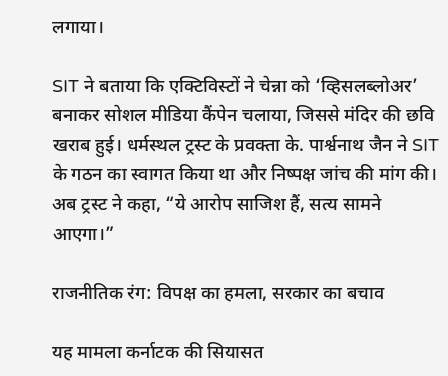लगाया।

SIT ने बताया कि एक्टिविस्टों ने चेन्ना को ‘व्हिसलब्लोअर’ बनाकर सोशल मीडिया कैंपेन चलाया, जिससे मंदिर की छवि खराब हुई। धर्मस्थल ट्रस्ट के प्रवक्ता के. पार्श्वनाथ जैन ने SIT के गठन का स्वागत किया था और निष्पक्ष जांच की मांग की। अब ट्रस्ट ने कहा, “ये आरोप साजिश हैं, सत्य सामने आएगा।”

राजनीतिक रंग: विपक्ष का हमला, सरकार का बचाव

यह मामला कर्नाटक की सियासत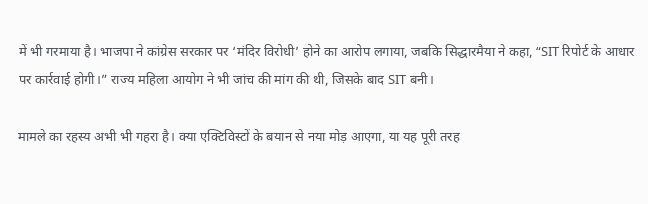में भी गरमाया है। भाजपा ने कांग्रेस सरकार पर ‘मंदिर विरोधी’ होने का आरोप लगाया, जबकि सिद्धारमैया ने कहा, “SIT रिपोर्ट के आधार पर कार्रवाई होगी।” राज्य महिला आयोग ने भी जांच की मांग की थी, जिसके बाद SIT बनी।

मामले का रहस्य अभी भी गहरा है। क्या एक्टिविस्टों के बयान से नया मोड़ आएगा, या यह पूरी तरह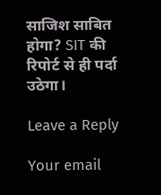साजिश साबित होगा? SIT की रिपोर्ट से ही पर्दा उठेगा।

Leave a Reply

Your email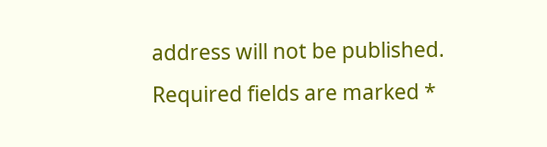address will not be published. Required fields are marked *